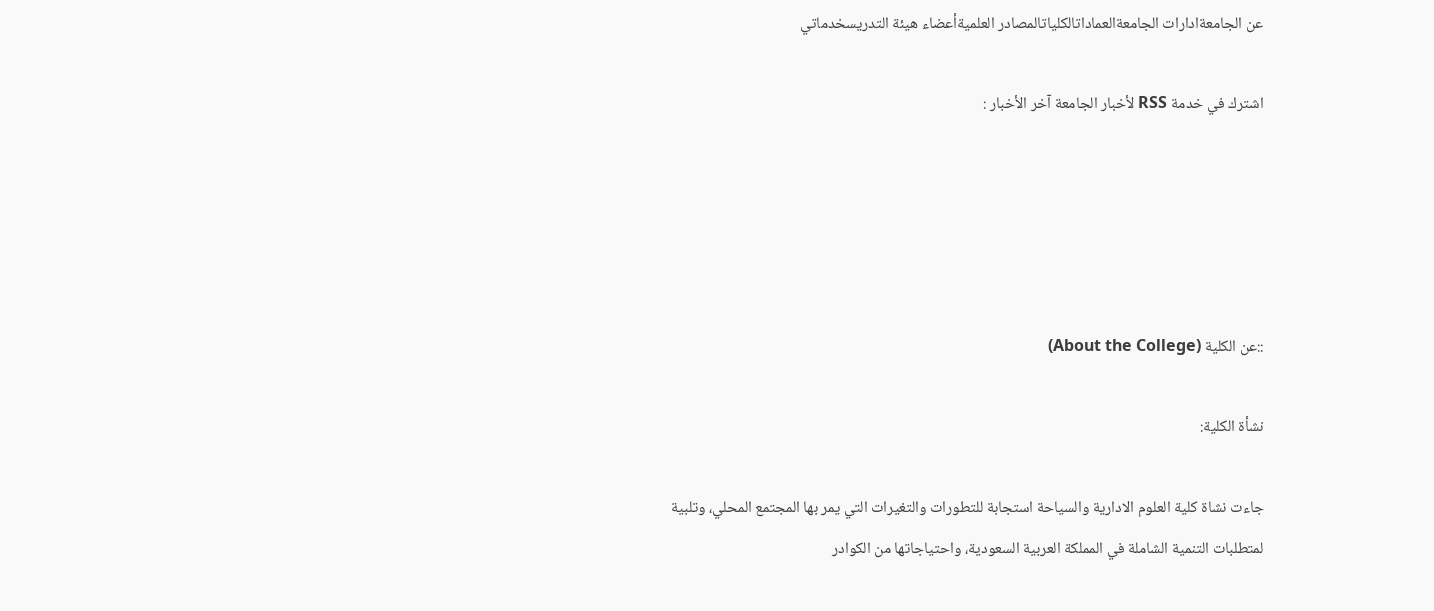عن الجامعةادارات الجامعةالعماداتالكلياتالمصادر العلميةأعضاء هيئة التدريسخدماتي

اشترك في خدمة RSS لأخبار الجامعة آخر الأخبار :





::عن الكلية (About the College)

نشأة الكلية:

جاءت نشاة كلية العلوم الادارية والسياحة استجابة للتطورات والتغيرات التي يمر بها المجتمع المحلي، وتلبية لمتطلبات التنمية الشاملة في المملكة العربية السعودية، واحتياجاتها من الكوادر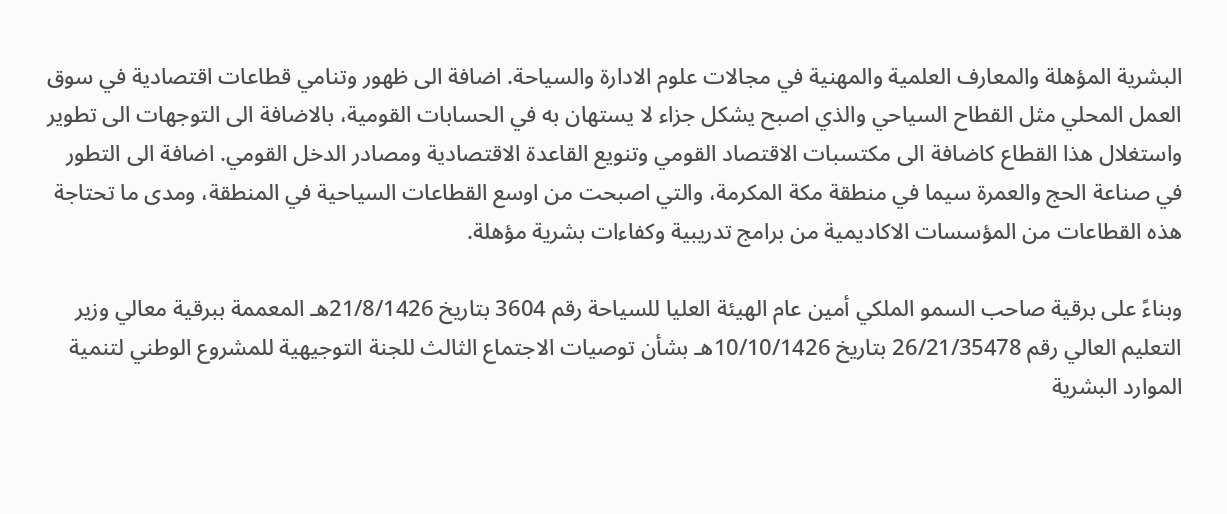البشرية المؤهلة والمعارف العلمية والمهنية في مجالات علوم الادارة والسياحة. اضافة الى ظهور وتنامي قطاعات اقتصادية في سوق العمل المحلي مثل القطاح السياحي والذي اصبح يشكل جزاء لا يستهان به في الحسابات القومية، بالاضافة الى التوجهات الى تطوير واستغلال هذا القطاع كاضافة الى مكتسبات الاقتصاد القومي وتنويع القاعدة الاقتصادية ومصادر الدخل القومي. اضافة الى التطور في صناعة الحج والعمرة سيما في منطقة مكة المكرمة، والتي اصبحت من اوسع القطاعات السياحية في المنطقة، ومدى ما تحتاجة هذه القطاعات من المؤسسات الاكاديمية من برامج تدريبية وكفاءات بشرية مؤهلة.

وبناءً على برقية صاحب السمو الملكي أمين عام الهيئة العليا للسياحة رقم 3604 بتاريخ 21/8/1426هـ المعممة ببرقية معالي وزير التعليم العالي رقم 26/21/35478 بتاريخ 10/10/1426هـ بشأن توصيات الاجتماع الثالث للجنة التوجيهية للمشروع الوطني لتنمية الموارد البشرية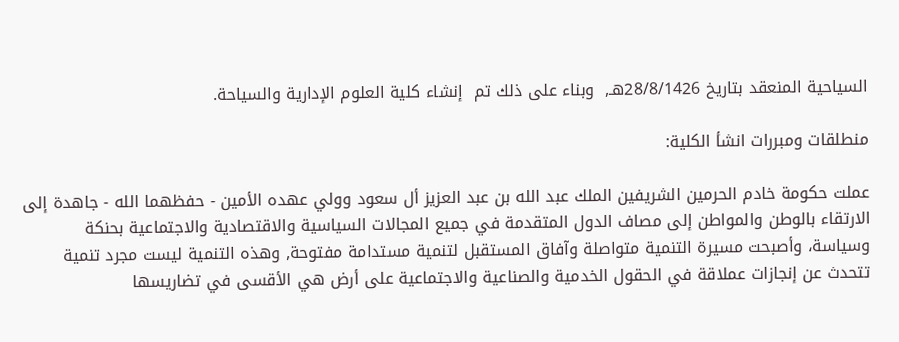السياحية المنعقد بتاريخ 28/8/1426هـ,  وبناء على ذلك تم  إنشاء كلية العلوم الإدارية والسياحة.

منطلقات ومبررات انشأ الكلية:

عملت حكومة خادم الحرمين الشريفين الملك عبد الله بن عبد العزيز أل سعود وولي عهده الأمين - حفظهما الله - جاهدة إلى الارتقاء بالوطن والمواطن إلى مصاف الدول المتقدمة في جميع المجالات السياسية والاقتصادية والاجتماعية بحنكة وسياسة، وأصبحت مسيرة التنمية متواصلة وآفاق المستقبل لتنمية مستدامة مفتوحة, وهذه التنمية ليست مجرد تنمية تتحدث عن إنجازات عملاقة في الحقول الخدمية والصناعية والاجتماعية على أرض هي الأقسى في تضاريسها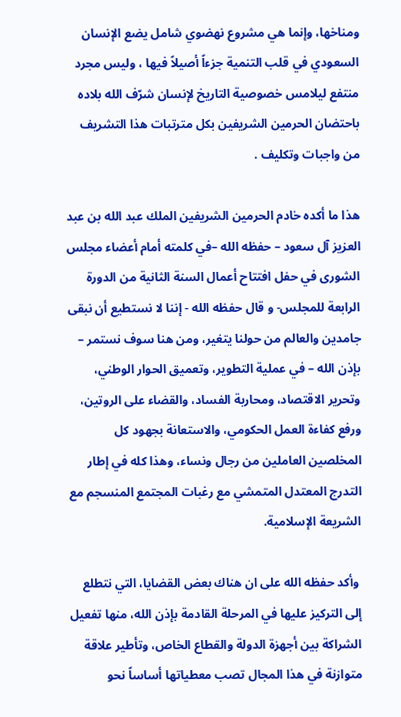ومناخها، وإنما هي مشروع نهضوي شامل يضع الإنسان السعودي في قلب التنمية جزءاً أصيلاً فيها ، وليس مجرد منتفع ليلامس خصوصية التاريخ لإنسان شرّف الله بلاده باحتضان الحرمين الشريفين بكل مترتبات هذا التشريف من واجبات وتكليف .

هذا ما أكده خادم الحرمين الشريفين الملك عبد الله بن عبد العزيز آل سعود – حفظه الله –في كلمته أمام أعضاء مجلس الشورى في حفل افتتاح أعمال السنة الثانية من الدورة الرابعة للمجلس- و قال حفظه الله - إننا لا نستطيع أن نبقى جامدين والعالم من حولنا يتغير، ومن هنا سوف نستمر – بإذن الله – في عملية التطوير، وتعميق الحوار الوطني، وتحرير الاقتصاد، ومحاربة الفساد، والقضاء على الروتين، ورفع كفاءة العمل الحكومي، والاستعانة بجهود كل المخلصين العاملين من رجال ونساء، وهذا كله في إطار التدرج المعتدل المتمشي مع رغبات المجتمع المنسجم مع الشريعة الإسلامية.

 وأكد حفظه الله على ان هناك بعض القضايا، التي نتطلع إلى التركيز عليها في المرحلة القادمة بإذن الله، منها تفعيل الشراكة بين أجهزة الدولة والقطاع الخاص، وتأطير علاقة متوازنة في هذا المجال تصب معطياتها أساساً نحو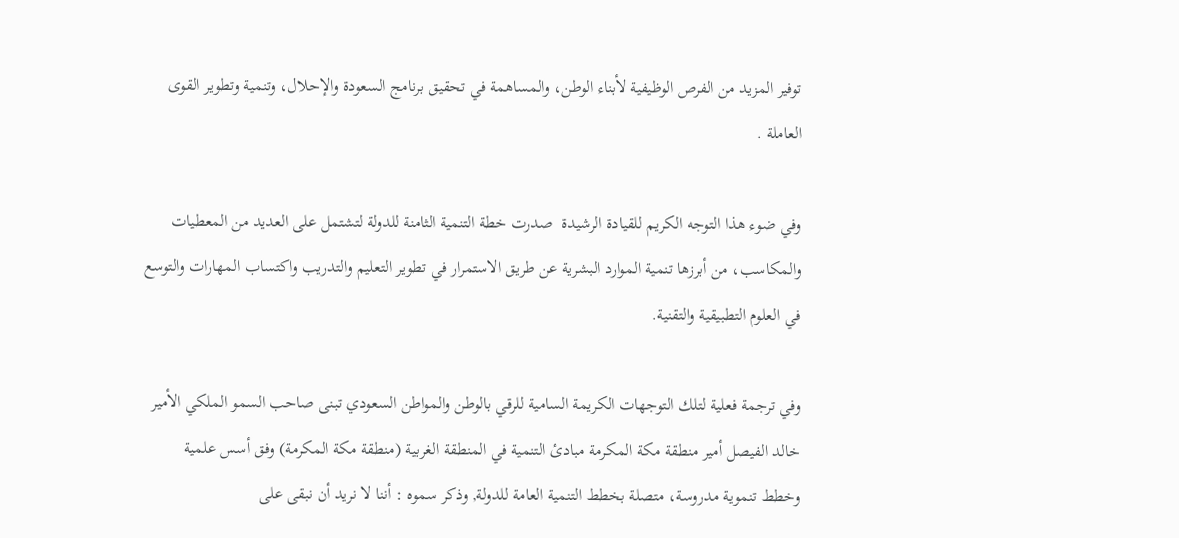توفير المزيد من الفرص الوظيفية لأبناء الوطن، والمساهمة في تحقيق برنامج السعودة والإحلال، وتنمية وتطوير القوى العاملة .

وفي ضوء هذا التوجه الكريم للقيادة الرشيدة  صدرت خطة التنمية الثامنة للدولة لتشتمل على العديد من المعطيات والمكاسب، من أبرزها تنمية الموارد البشرية عن طريق الاستمرار في تطوير التعليم والتدريب واكتساب المهارات والتوسع في العلوم التطبيقية والتقنية.

وفي ترجمة فعلية لتلك التوجهات الكريمة السامية للرقي بالوطن والمواطن السعودي تبنى صاحب السمو الملكي الأمير خالد الفيصل أمير منطقة مكة المكرمة مبادئ التنمية في المنطقة الغربية (منطقة مكة المكرمة) وفق أسس علمية وخطط تنموية مدروسة، متصلة بخطط التنمية العامة للدولة, وذكر سموه : أننا لا نريد أن نبقى على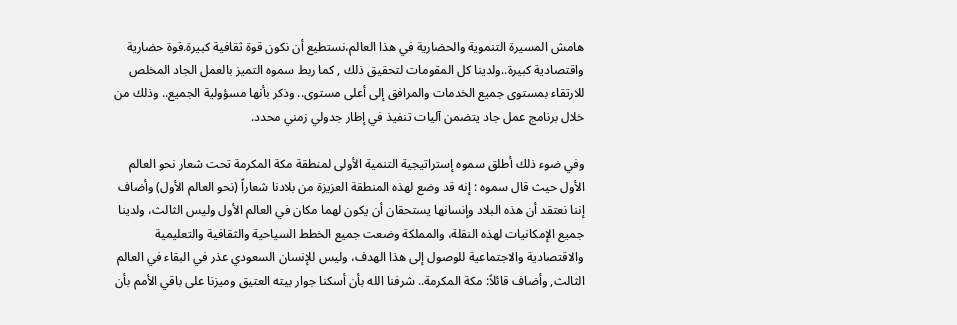هامش المسيرة التنموية والحضارية في هذا العالم،نستطيع أن نكون قوة ثقافية كبيرة.قوة حضارية واقتصادية كبيرة..ولدينا كل المقومات لتحقيق ذلك , كما ربط سموه التميز بالعمل الجاد المخلص للارتقاء بمستوى جميع الخدمات والمرافق إلى أعلى مستوى.. وذكر بأنها مسؤولية الجميع.. وذلك من خلال برنامج عمل جاد يتضمن آليات تنفيذ في إطار جدولي زمني محدد.

وفي ضوء ذلك أطلق سموه إستراتيجية التنمية الأولى لمنطقة مكة المكرمة تحت شعار نحو العالم الأول حيث قال سموه : إنه قد وضع لهذه المنطقة العزيزة من بلادنا شعاراً (نحو العالم الأول) وأضاف إننا نعتقد أن هذه البلاد وإنسانها يستحقان أن يكون لهما مكان في العالم الأول وليس الثالث، ولدينا جميع الإمكانيات لهذه النقلة، والمملكة وضعت جميع الخطط السياحية والثقافية والتعليمية والاقتصادية والاجتماعية للوصول إلى هذا الهدف، وليس للإنسان السعودي عذر في البقاء في العالم الثالث, وأضاف قائلاً: مكة المكرمة.. شرفنا الله بأن أسكنا جوار بيته العتيق وميزنا على باقي الأمم بأن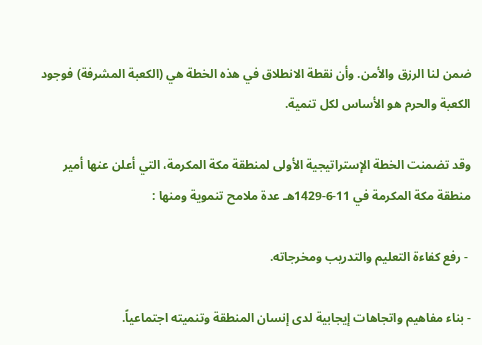ضمن لنا الرزق والأمن. وأن نقطة الانطلاق في هذه الخطة هي (الكعبة المشرفة) فوجود الكعبة والحرم هو الأساس لكل تنمية.

وقد تضمنت الخطة الإستراتيجية الأولى لمنطقة مكة المكرمة، التي أعلن عنها أمير منطقة مكة المكرمة في 11-6-1429هـ عدة ملامح تنموية ومنها :

 - رفع كفاءة التعليم والتدريب ومخرجاته.

- بناء مفاهيم واتجاهات إيجابية لدى إنسان المنطقة وتنميته اجتماعياً.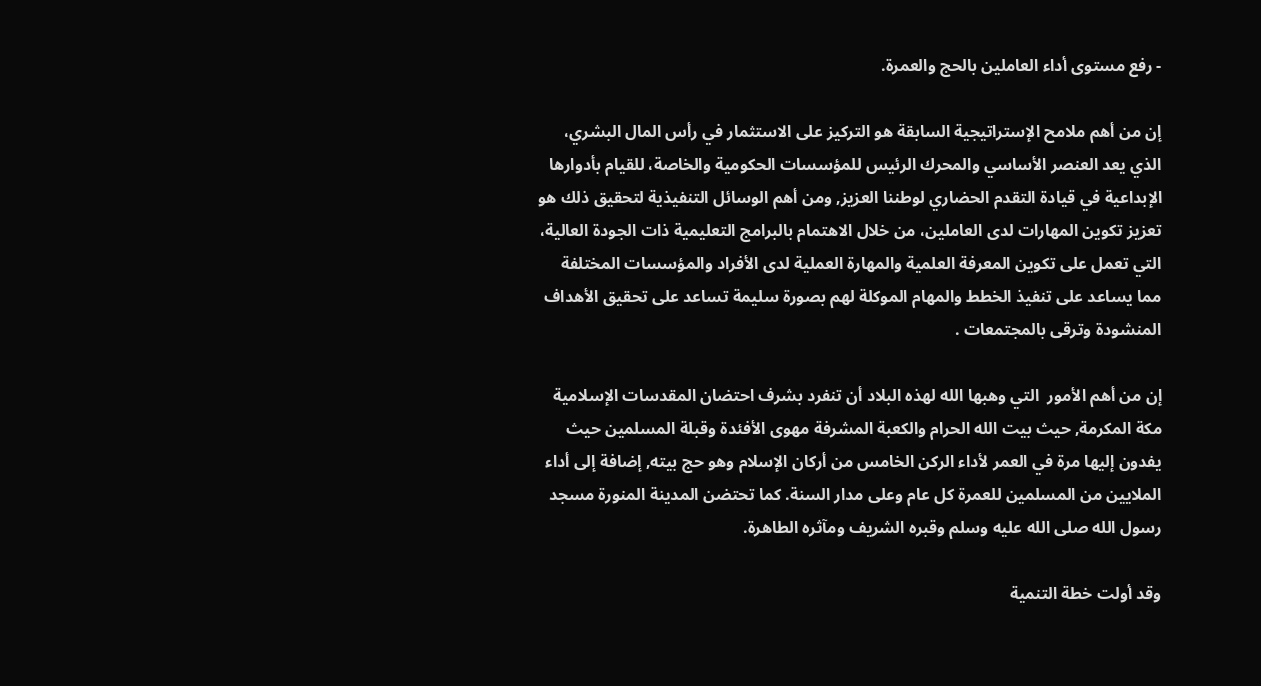- رفع مستوى أداء العاملين بالحج والعمرة.

إن من أهم ملامح الإستراتيجية السابقة هو التركيز على الاستثمار في رأس المال البشري، الذي يعد العنصر الأساسي والمحرك الرئيس للمؤسسات الحكومية والخاصة، للقيام بأدوارها الإبداعية في قيادة التقدم الحضاري لوطننا العزيز, ومن أهم الوسائل التنفيذية لتحقيق ذلك هو تعزيز تكوين المهارات لدى العاملين، من خلال الاهتمام بالبرامج التعليمية ذات الجودة العالية، التي تعمل على تكوين المعرفة العلمية والمهارة العملية لدى الأفراد والمؤسسات المختلفة مما يساعد على تنفيذ الخطط والمهام الموكلة لهم بصورة سليمة تساعد على تحقيق الأهداف المنشودة وترقى بالمجتمعات .

إن من أهم الأمور  التي وهبها الله لهذه البلاد أن تنفرد بشرف احتضان المقدسات الإسلامية مكة المكرمة, حيث بيت الله الحرام والكعبة المشرفة مهوى الأفئدة وقبلة المسلمين حيث  يفدون إليها مرة في العمر لأداء الركن الخامس من أركان الإسلام وهو حج بيته, إضافة إلى أداء الملايين من المسلمين للعمرة كل عام وعلى مدار السنة. كما تحتضن المدينة المنورة مسجد رسول الله صلى الله عليه وسلم وقبره الشريف ومآثره الطاهرة.

وقد أولت خطة التنمية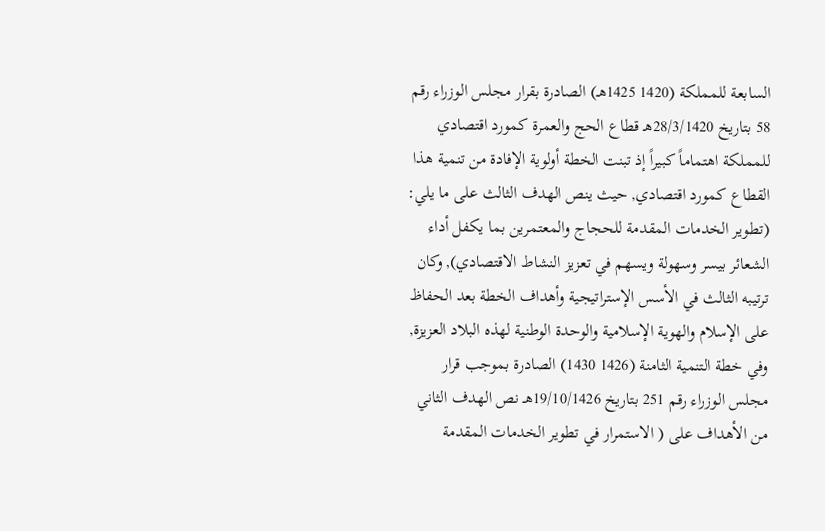السابعة للمملكة (1420 1425هـ) الصادرة بقرار مجلس الوزراء رقم 58 بتاريخ 28/3/1420هـ قطاع الحج والعمرة كمورد اقتصادي للمملكة اهتماماً كبيراً إذ تبنت الخطة أولوية الإفادة من تنمية هذا القطاع كمورد اقتصادي, حيث ينص الهدف الثالث على ما يلي: (تطوير الخدمات المقدمة للحجاج والمعتمرين بما يكفل أداء الشعائر بيسر وسهولة ويسهم في تعزيز النشاط الاقتصادي), وكان ترتيبه الثالث في الأسس الإستراتيجية وأهداف الخطة بعد الحفاظ على الإسلام والهوية الإسلامية والوحدة الوطنية لهذه البلاد العزيزة, وفي خطة التنمية الثامنة (1426 1430) الصادرة بموجب قرار مجلس الوزراء رقم 251 بتاريخ 19/10/1426هـ نص الهدف الثاني من الأهداف على ( الاستمرار في تطوير الخدمات المقدمة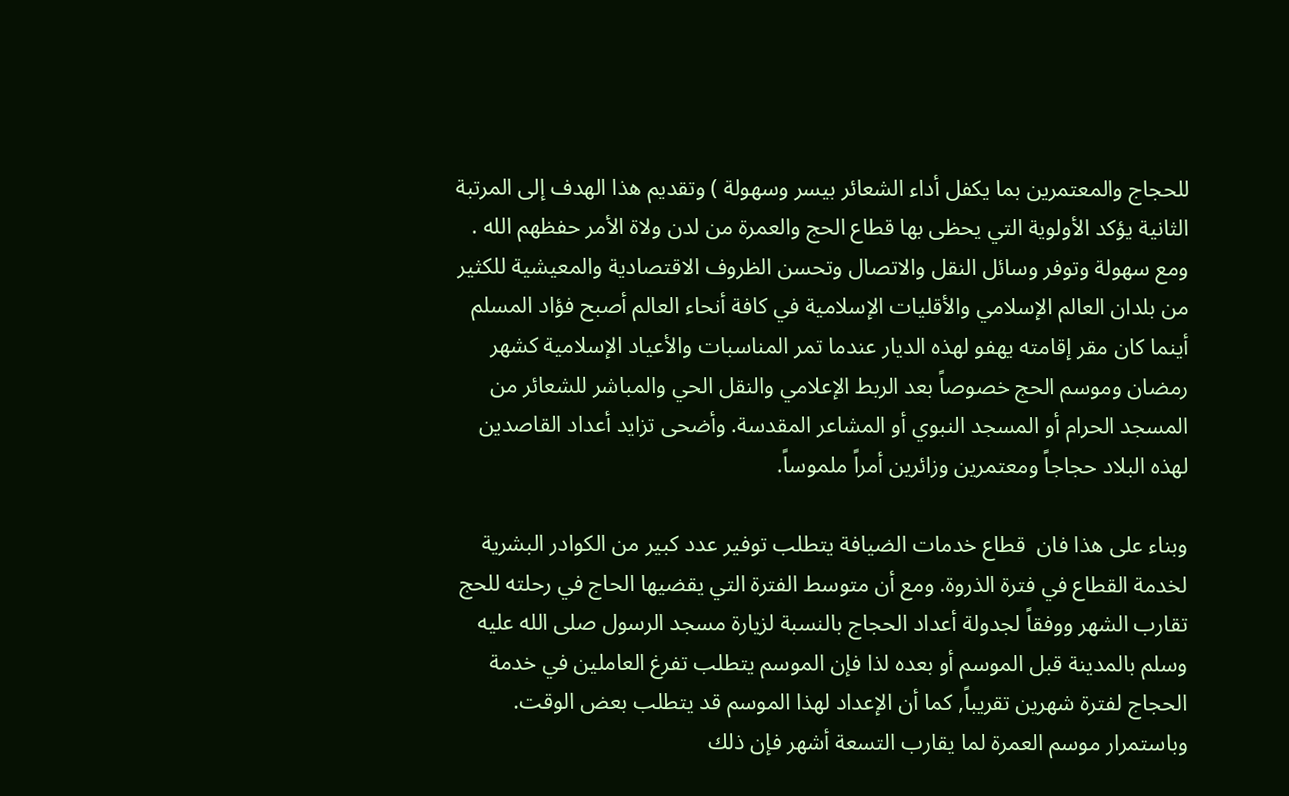للحجاج والمعتمرين بما يكفل أداء الشعائر بيسر وسهولة ) وتقديم هذا الهدف إلى المرتبة الثانية يؤكد الأولوية التي يحظى بها قطاع الحج والعمرة من لدن ولاة الأمر حفظهم الله . ومع سهولة وتوفر وسائل النقل والاتصال وتحسن الظروف الاقتصادية والمعيشية للكثير من بلدان العالم الإسلامي والأقليات الإسلامية في كافة أنحاء العالم أصبح فؤاد المسلم أينما كان مقر إقامته يهفو لهذه الديار عندما تمر المناسبات والأعياد الإسلامية كشهر رمضان وموسم الحج خصوصاً بعد الربط الإعلامي والنقل الحي والمباشر للشعائر من المسجد الحرام أو المسجد النبوي أو المشاعر المقدسة. وأضحى تزايد أعداد القاصدين لهذه البلاد حجاجاً ومعتمرين وزائرين أمراً ملموساً.

وبناء على هذا فان  قطاع خدمات الضيافة يتطلب توفير عدد كبير من الكوادر البشرية لخدمة القطاع في فترة الذروة. ومع أن متوسط الفترة التي يقضيها الحاج في رحلته للحج تقارب الشهر ووفقاً لجدولة أعداد الحجاج بالنسبة لزيارة مسجد الرسول صلى الله عليه وسلم بالمدينة قبل الموسم أو بعده لذا فإن الموسم يتطلب تفرغ العاملين في خدمة الحجاج لفترة شهرين تقريباً, كما أن الإعداد لهذا الموسم قد يتطلب بعض الوقت. وباستمرار موسم العمرة لما يقارب التسعة أشهر فإن ذلك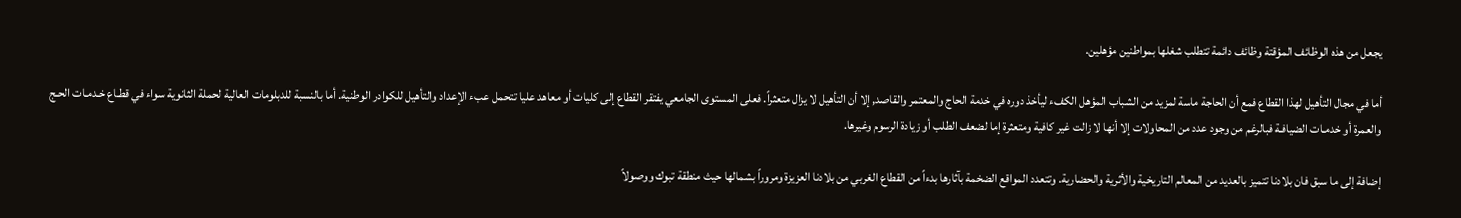يجعل من هذه الوظائف المؤقتة وظائف دائمة تتطلب شغلها بمواطنين مؤهلين.

أما في مجال التأهيل لهذا القطاع فمع أن الحاجة ماسة لمزيد من الشباب المؤهل الكفء ليأخذ دوره في خدمة الحاج والمعتمر والقاصد, إلا أن التأهيل لا يزال متعثراً. فعلى المستوى الجامعي يفتقر القطاع إلى كليات أو معاهد عليا تتحمل عبء الإعداد والتأهيل للكوادر الوطنية. أما بالنسبة للدبلومات العالية لحملة الثانوية سواء في قطـاع خـدمـات الحـج والعمرة أو خدمـات الضيافـة فبالرغم من وجود عدد من المحاولات إلا أنها لا زالت غير كافية ومتعثرة إما لضعف الطلب أو زيادة الرسوم وغيرها.

إضافة إلى ما سبق فان بلادنا تتميز بالعديد من المعالم التاريخية والأثرية والحضارية. وتتعدد المواقع الضخمة بآثارها بدءاً من القطاع الغربي من بلادنا العزيزة ومروراً بشمالها حيث منطقة تبوك ووصولاً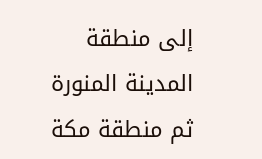إلى منطقة المدينة المنورة ثم منطقة مكة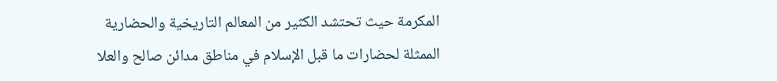المكرمة حيث تحتشد الكثير من المعالم التاريخية والحضارية الممثلة لحضارات ما قبل الإسلام في مناطق مدائن صالح والعلا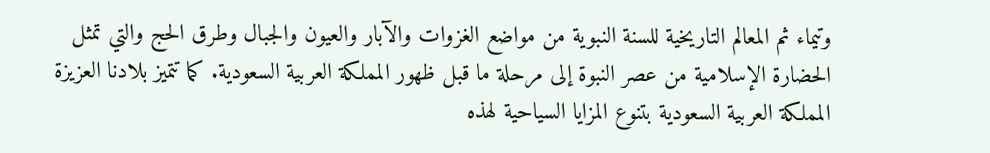وتيماء ثم المعالم التاريخية للسنة النبوية من مواضع الغزوات والآبار والعيون والجبال وطرق الحج والتي تمثل الحضارة الإسلامية من عصر النبوة إلى مرحلة ما قبل ظهور المملكة العربية السعودية. كما تتميز بلادنا العزيزة المملكة العربية السعودية بتنوع المزايا السياحية لهذه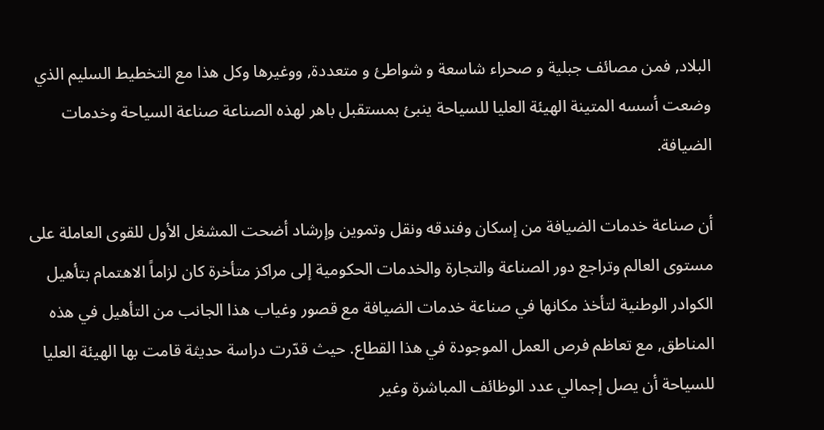البلاد, فمن مصائف جبلية و صحراء شاسعة و شواطئ و متعددة, ووغيرها وكل هذا مع التخطيط السليم الذي وضعت أسسه المتينة الهيئة العليا للسياحة ينبئ بمستقبل باهر لهذه الصناعة صناعة السياحة وخدمات الضيافة.

أن صناعة خدمات الضيافة من إسكان وفندقه ونقل وتموين وإرشاد أضحت المشغل الأول للقوى العاملة على مستوى العالم وتراجع دور الصناعة والتجارة والخدمات الحكومية إلى مراكز متأخرة كان لزاماً الاهتمام بتأهيل الكوادر الوطنية لتأخذ مكانها في صناعة خدمات الضيافة مع قصور وغياب هذا الجانب من التأهيل في هذه المناطق, مع تعاظم فرص العمل الموجودة في هذا القطاع. حيث قدّرت دراسة حديثة قامت بها الهيئة العليا للسياحة أن يصل إجمالي عدد الوظائف المباشرة وغير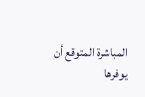المباشرة المتوقع أن يوفرها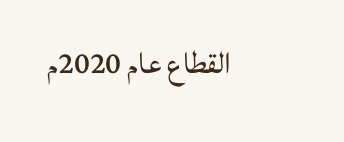القطاع عام 2020م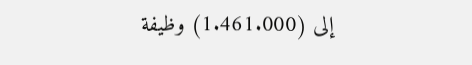إلى (1.461.000) وظيفة